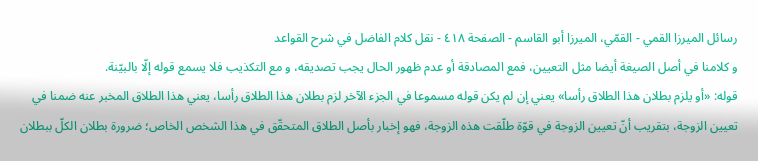رسائل الميرزا القمي - القمّي، الميرزا أبو القاسم - الصفحة ٤١٨ - نقل كلام الفاضل في شرح القواعد
و كلامنا في أصل الصيغة أيضا مثل التعيين، فمع المصادقة أو عدم ظهور الحال يجب تصديقه، و مع التكذيب فلا يسمع قوله إلّا بالبيّنة.
قوله: «أو يلزم بطلان هذا الطلاق رأسا» يعني إن لم يكن قوله مسموعا في الجزء الآخر لزم بطلان هذا الطلاق رأسا، يعني هذا الطلاق المخبر عنه ضمنا في تعيين الزوجة، بتقريب أنّ تعيين الزوجة في قوّة طلّقت هذه الزوجة، فهو إخبار بأصل الطلاق المتحقّق في هذا الشخص الخاص؛ ضرورة بطلان الكلّ ببطلان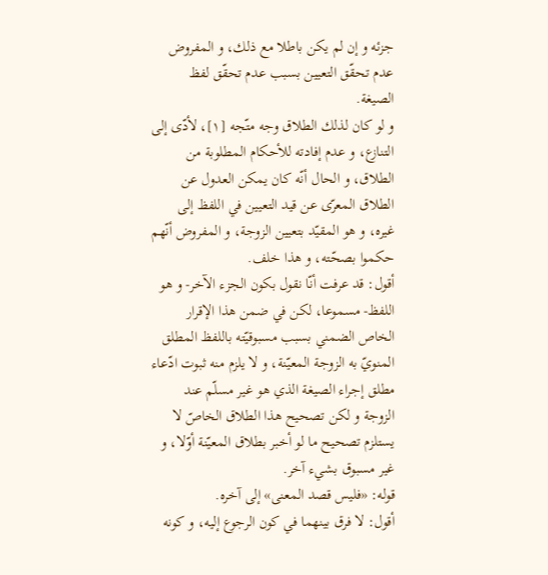جزئه و إن لم يكن باطلا مع ذلك، و المفروض عدم تحقّق التعيين بسبب عدم تحقّق لفظ الصيغة.
و لو كان لذلك الطلاق وجه متّجه [١]، لأدّى إلى التنازع، و عدم إفادته للأحكام المطلوبة من الطلاق، و الحال أنّه كان يمكن العدول عن الطلاق المعرّى عن قيد التعيين في اللفظ إلى غيره، و هو المقيّد بتعيين الزوجة، و المفروض أنّهم حكموا بصحّته، و هذا خلف.
أقول: قد عرفت أنّا نقول بكون الجزء الآخر- و هو اللفظ- مسموعا، لكن في ضمن هذا الإقرار الخاص الضمني بسبب مسبوقيّته باللفظ المطلق المنويّ به الزوجة المعيّنة، و لا يلزم منه ثبوت ادّعاء مطلق إجراء الصيغة الذي هو غير مسلّم عند الزوجة و لكن تصحيح هذا الطلاق الخاصّ لا يستلزم تصحيح ما لو أخبر بطلاق المعيّنة أوّلا، و غير مسبوق بشيء آخر.
قوله: «فليس قصد المعنى» إلى آخره.
أقول: لا فرق بينهما في كون الرجوع إليه، و كونه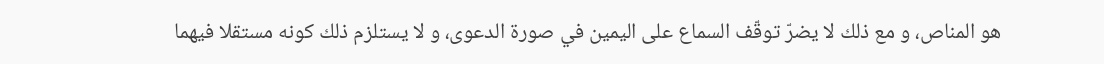هو المناص، و مع ذلك لا يضرّ توقّف السماع على اليمين في صورة الدعوى، و لا يستلزم ذلك كونه مستقلا فيهما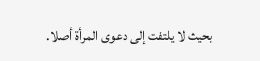بحيث لا يلتفت إلى دعوى المرأة أصلا.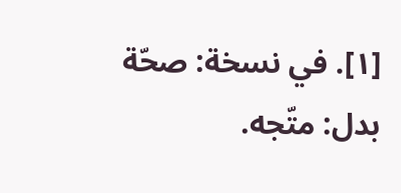[١]. في نسخة: صحّة بدل: متّجه.